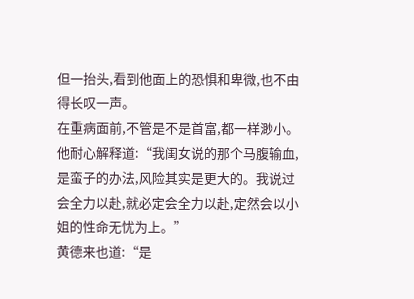但一抬头,看到他面上的恐惧和卑微,也不由得长叹一声。
在重病面前,不管是不是首富,都一样渺小。
他耐心解释道:“我闺女说的那个马腹输血,是蛮子的办法,风险其实是更大的。我说过会全力以赴,就必定会全力以赴,定然会以小姐的性命无忧为上。”
黄德来也道:“是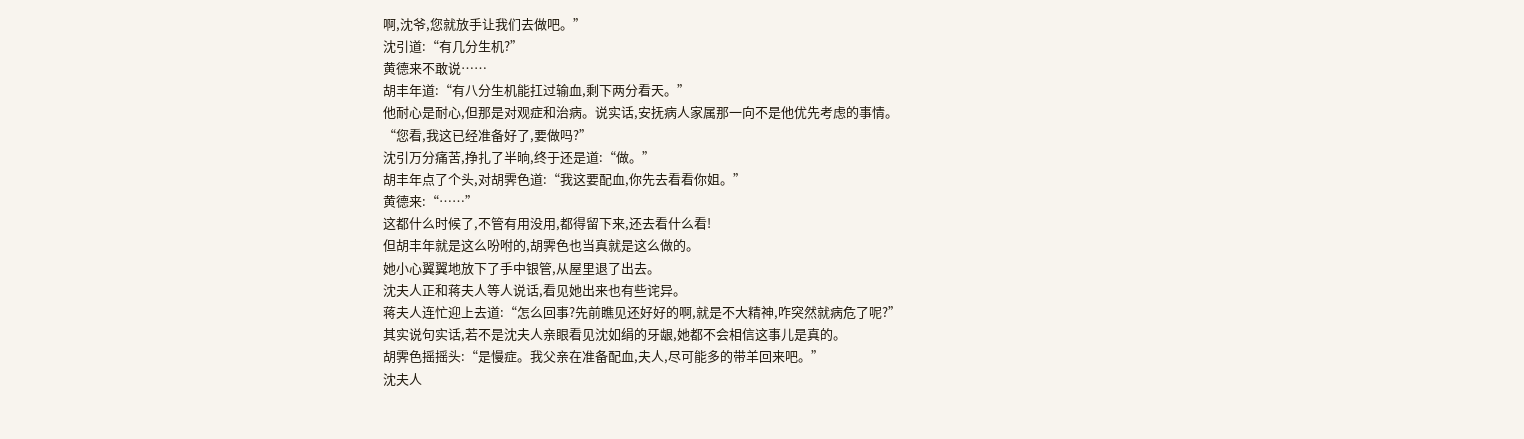啊,沈爷,您就放手让我们去做吧。”
沈引道:“有几分生机?”
黄德来不敢说……
胡丰年道:“有八分生机能扛过输血,剩下两分看天。”
他耐心是耐心,但那是对观症和治病。说实话,安抚病人家属那一向不是他优先考虑的事情。
“您看,我这已经准备好了,要做吗?”
沈引万分痛苦,挣扎了半晌,终于还是道:“做。”
胡丰年点了个头,对胡霁色道:“我这要配血,你先去看看你姐。”
黄德来:“……”
这都什么时候了,不管有用没用,都得留下来,还去看什么看!
但胡丰年就是这么吩咐的,胡霁色也当真就是这么做的。
她小心翼翼地放下了手中银管,从屋里退了出去。
沈夫人正和蒋夫人等人说话,看见她出来也有些诧异。
蒋夫人连忙迎上去道:“怎么回事?先前瞧见还好好的啊,就是不大精神,咋突然就病危了呢?”
其实说句实话,若不是沈夫人亲眼看见沈如绢的牙龈,她都不会相信这事儿是真的。
胡霁色摇摇头:“是慢症。我父亲在准备配血,夫人,尽可能多的带羊回来吧。”
沈夫人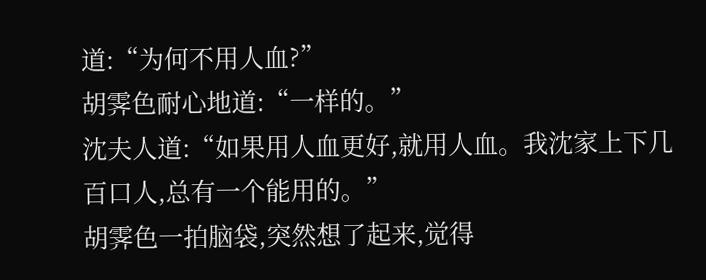道:“为何不用人血?”
胡霁色耐心地道:“一样的。”
沈夫人道:“如果用人血更好,就用人血。我沈家上下几百口人,总有一个能用的。”
胡霁色一拍脑袋,突然想了起来,觉得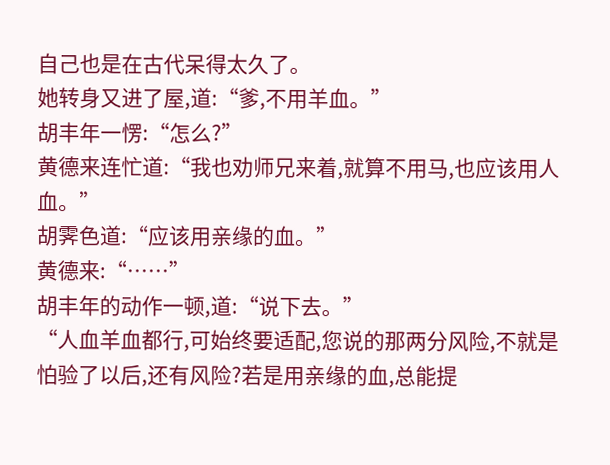自己也是在古代呆得太久了。
她转身又进了屋,道:“爹,不用羊血。”
胡丰年一愣:“怎么?”
黄德来连忙道:“我也劝师兄来着,就算不用马,也应该用人血。”
胡霁色道:“应该用亲缘的血。”
黄德来:“……”
胡丰年的动作一顿,道:“说下去。”
“人血羊血都行,可始终要适配,您说的那两分风险,不就是怕验了以后,还有风险?若是用亲缘的血,总能提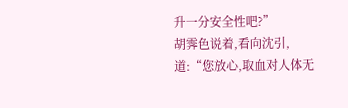升一分安全性吧?”
胡霁色说着,看向沈引,道:“您放心,取血对人体无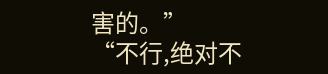害的。”
“不行,绝对不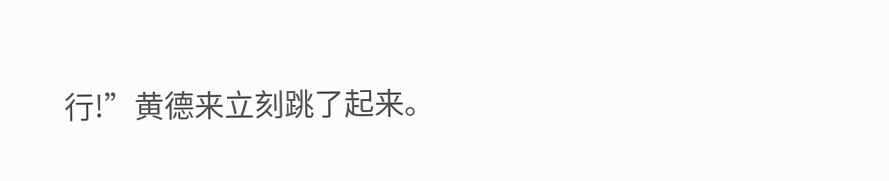行!”黄德来立刻跳了起来。